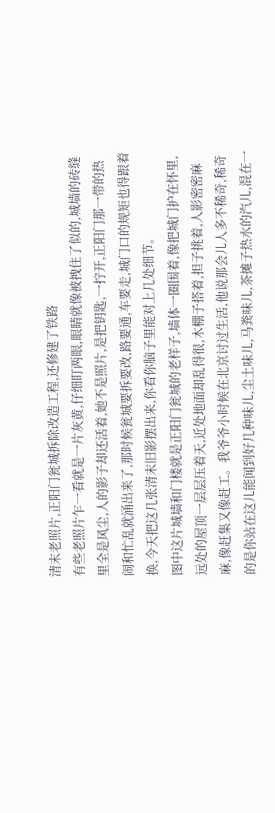清末老照片,正阳门瓮城拆除改造工程,还修建了铁路
有些老照片乍一看就是一片灰黄,仔细盯两眼,眼睛就像被拽住了似的,城墙的砖缝里全是风尘,人的影子却还活着,她不是照片,是把钥匙,一拧开,正阳门那一带的热闹和忙乱就涌出来了,那时候瓮城要拆要改,路要通,车要走,城门口的规矩也得跟着换,今天把这几张清末旧影摆出来,你看你脑子里能对上几处细节。
图中这片城墙和门楼就是正阳门瓮城的老样子,墙体一圈围着,像把城门护在怀里,远处的屋顶一层层压着天,近处地面却乱得很,木棚子搭着,担子挑着,人影密密麻麻,像赶集又像赶工。我爷爷小时候在北京讨过生活,他说那会儿人多不稀奇,稀奇的是你站在这儿能闻到好几种味儿,尘土味儿,马粪味儿,茶摊子热水的汽儿,混在一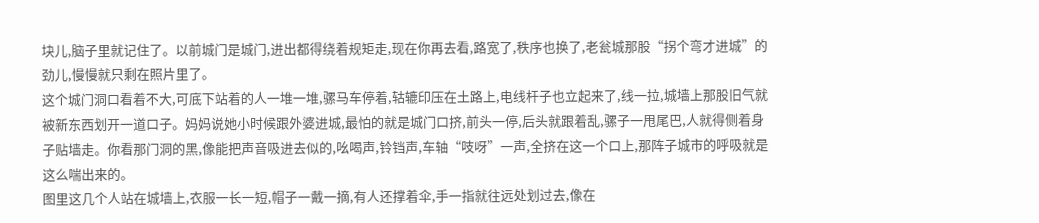块儿,脑子里就记住了。以前城门是城门,进出都得绕着规矩走,现在你再去看,路宽了,秩序也换了,老瓮城那股“拐个弯才进城”的劲儿,慢慢就只剩在照片里了。
这个城门洞口看着不大,可底下站着的人一堆一堆,骡马车停着,轱辘印压在土路上,电线杆子也立起来了,线一拉,城墙上那股旧气就被新东西划开一道口子。妈妈说她小时候跟外婆进城,最怕的就是城门口挤,前头一停,后头就跟着乱,骡子一甩尾巴,人就得侧着身子贴墙走。你看那门洞的黑,像能把声音吸进去似的,吆喝声,铃铛声,车轴“吱呀”一声,全挤在这一个口上,那阵子城市的呼吸就是这么喘出来的。
图里这几个人站在城墙上,衣服一长一短,帽子一戴一摘,有人还撑着伞,手一指就往远处划过去,像在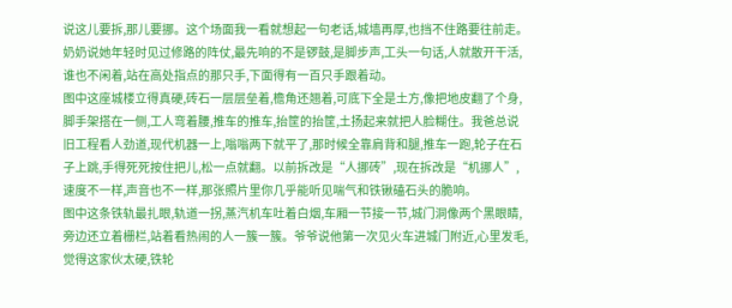说这儿要拆,那儿要挪。这个场面我一看就想起一句老话,城墙再厚,也挡不住路要往前走。奶奶说她年轻时见过修路的阵仗,最先响的不是锣鼓,是脚步声,工头一句话,人就散开干活,谁也不闲着,站在高处指点的那只手,下面得有一百只手跟着动。
图中这座城楼立得真硬,砖石一层层垒着,檐角还翘着,可底下全是土方,像把地皮翻了个身,脚手架搭在一侧,工人弯着腰,推车的推车,抬筐的抬筐,土扬起来就把人脸糊住。我爸总说旧工程看人劲道,现代机器一上,嗡嗡两下就平了,那时候全靠肩背和腿,推车一跑,轮子在石子上跳,手得死死按住把儿,松一点就翻。以前拆改是“人挪砖”,现在拆改是“机挪人”,速度不一样,声音也不一样,那张照片里你几乎能听见喘气和铁锹磕石头的脆响。
图中这条铁轨最扎眼,轨道一拐,蒸汽机车吐着白烟,车厢一节接一节,城门洞像两个黑眼睛,旁边还立着栅栏,站着看热闹的人一簇一簇。爷爷说他第一次见火车进城门附近,心里发毛,觉得这家伙太硬,铁轮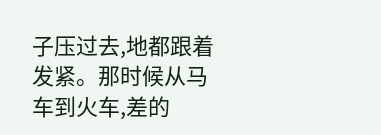子压过去,地都跟着发紧。那时候从马车到火车,差的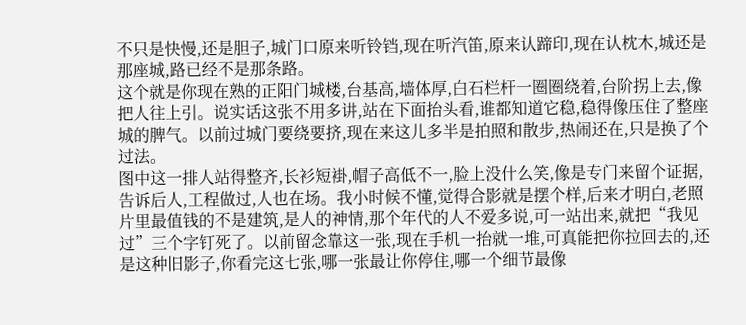不只是快慢,还是胆子,城门口原来听铃铛,现在听汽笛,原来认蹄印,现在认枕木,城还是那座城,路已经不是那条路。
这个就是你现在熟的正阳门城楼,台基高,墙体厚,白石栏杆一圈圈绕着,台阶拐上去,像把人往上引。说实话这张不用多讲,站在下面抬头看,谁都知道它稳,稳得像压住了整座城的脾气。以前过城门要绕要挤,现在来这儿多半是拍照和散步,热闹还在,只是换了个过法。
图中这一排人站得整齐,长衫短褂,帽子高低不一,脸上没什么笑,像是专门来留个证据,告诉后人,工程做过,人也在场。我小时候不懂,觉得合影就是摆个样,后来才明白,老照片里最值钱的不是建筑,是人的神情,那个年代的人不爱多说,可一站出来,就把“我见过”三个字钉死了。以前留念靠这一张,现在手机一抬就一堆,可真能把你拉回去的,还是这种旧影子,你看完这七张,哪一张最让你停住,哪一个细节最像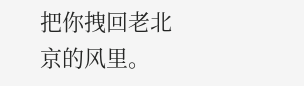把你拽回老北京的风里。